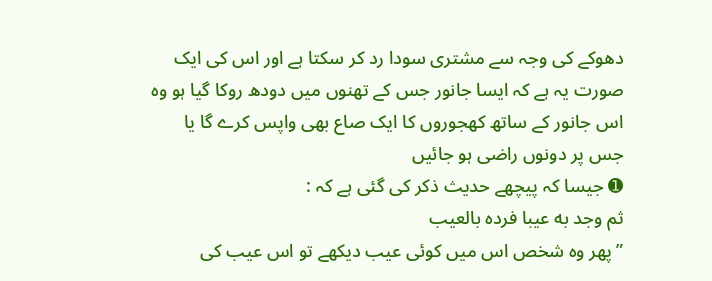دھوکے کی وجہ سے مشتری سودا رد کر سکتا ہے اور اس کی ایک صورت یہ ہے کہ ایسا جانور جس کے تھنوں میں دودھ روکا گیا ہو وہ اس جانور کے ساتھ کھجوروں کا ایک صاع بھی واپس کرے گا یا جس پر دونوں راضی ہو جائیں
➊ جیسا کہ پیچھے حدیث ذکر کی گئی ہے کہ :
ثم وجد به عيبا فرده بالعيب
”پھر وہ شخص اس میں کوئی عیب دیکھے تو اس عیب کی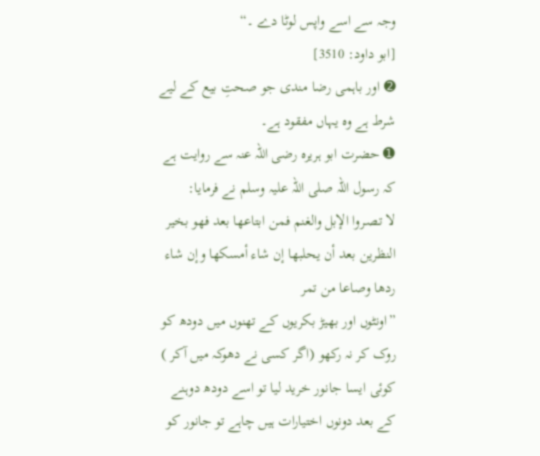وجہ سے اسے واپس لوٹا دے ۔“
[ابو داود: 3510]
➋ اور باہمی رضا مندی جو صحتِ بیع کے لیے شرط ہے وہ یہاں مفقود ہے۔
➊ حضرت ابو ہریرہ رضی اللہ عنہ سے روایت ہے کہ رسول اللہ صلی اللہ علیہ وسلم نے فرمایا:
لا تـصـروا الإبل والغنم فمن ابتاعها بعد فهو بخير النظرين بعد أن يحلبها إن شاء أمسكها وإن شاء ردها وصاعا من تمر
”اونٹوں اور بھیڑ بکریوں کے تھنوں میں دودھ کو روک کر نہ رکھو (اگر کسی نے دھوکہ میں آکر ) کوئی ایسا جانور خرید لیا تو اسے دودھ دوہنے کے بعد دونوں اختیارات ہیں چاہے تو جانور کو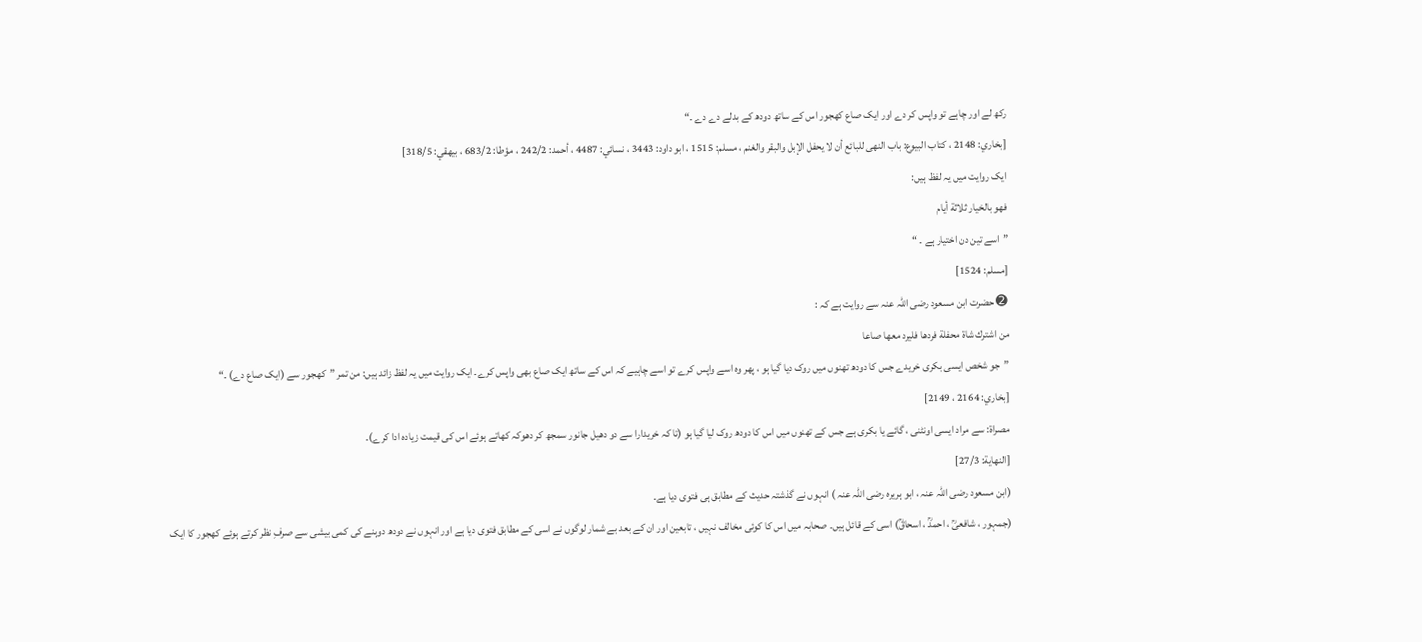رکھ لے اور چاہے تو واپس کر دے اور ایک صاع کھجور اس کے ساتھ دودھ کے بدلے دے دے ۔“
[بخاري: 2148 ، كتاب البيوع: باب النهى للبائع أن لا يحفل الإبل والبقر والغنم ، مسلم: 1515 ، ابو داود: 3443 ، نسائي: 4487 ، أحمد: 242/2 ، مؤطا: 683/2 ، بيهقي: 318/5]
ایک روایت میں یہ لفظ ہیں:
فهو بالخيار ثلاثة أيام
”اسے تین دن اختیار ہے ۔ “
[مسلم: 1524]
➋ حضرت ابن مسعود رضی اللہ عنہ سے روایت ہے کہ :
من اشترك شاة محفلة فردها فليرد معها صاعا
”جو شخص ایسی بکری خریدے جس کا دودھ تھنوں میں روک دیا گیا ہو ، پھر وہ اسے واپس کرے تو اسے چاہیے کہ اس کے ساتھ ایک صاع بھی واپس کرے۔ ایک روایت میں یہ لفظ زائد ہیں: من تمر ”کھجور سے (ایک صاع دے) ۔“
[بخاري: 2164 ، 2149]
مصراۃ: سے مراد ایسی اونٹنی ، گائے یا بکری ہے جس کے تھنوں میں اس کا دودھ روک لیا گیا ہو (تا کہ خریدارا سے دو دھیل جانور سمجھ کر دھوکہ کھاتے ہوئے اس کی قیمت زیادہ ادا کرے)۔
[النهاية: 27/3]
(ابن مسعود رضی اللہ عنہ ، ابو ہریرہ رضی اللہ عنہ ) انہوں نے گذشتہ حدیث کے مطابق ہی فتوی دیا ہے۔
(جمہور ، شافعیؒ ، احمدؒ ، اسحاقؒ) اسی کے قائل ہیں۔ صحابہ میں اس کا کوئی مخالف نہیں ، تابعین اور ان کے بعد بے شمار لوگوں نے اسی کے مطابق فتوی دیا ہے اور انہوں نے دودھ دوہنے کی کمی بیشی سے صرفِ نظر کرتے ہوئے کھجور کا ایک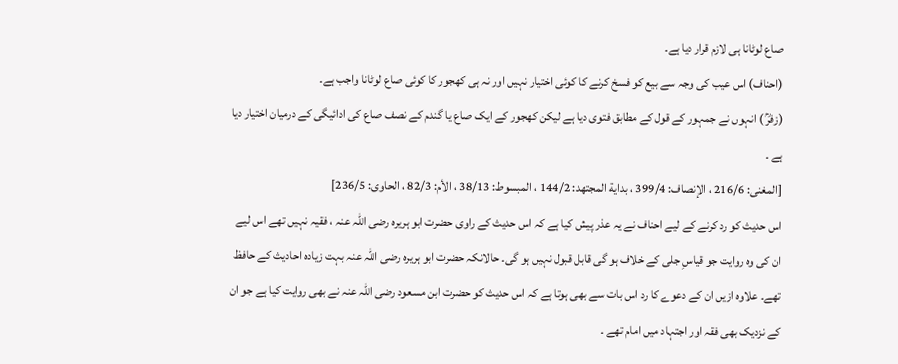صاع لوٹانا ہی لازم قرار دیا ہے۔
(احناف) اس عیب کی وجہ سے بیع کو فسخ کرنے کا کوئی اختیار نہیں اور نہ ہی کھجور کا کوئی صاع لوٹانا واجب ہے۔
(زفرؒ ) انہوں نے جمہور کے قول کے مطابق فتوی دیا ہے لیکن کھجور کے ایک صاع یا گندم کے نصف صاع کی ادائیگی کے درمیان اختیار دیا ہے ۔
[المغنى: 216/6 ، الإنصاف: 399/4 ، بداية المجتهد: 144/2 ، المبسوط: 38/13 ، الأم: 82/3 ، الحاوى: 236/5]
اس حدیث کو رد کرنے کے لیے احناف نے یہ عذر پیش کیا ہے کہ اس حدیث کے راوی حضرت ابو ہریرہ رضی اللہ عنہ ، فقیہ نہیں تھے اس لیے ان کی وہ روایت جو قیاسِ جلی کے خلاف ہو گی قابل قبول نہیں ہو گی۔ حالانکہ حضرت ابو ہریرہ رضی اللہ عنہ بہت زیادہ احادیث کے حافظ تھے۔ علاوہ ازیں ان کے دعوے کا رد اس بات سے بھی ہوتا ہے کہ اس حدیث کو حضرت ابن مسعود رضی اللہ عنہ نے بھی روایت کیا ہے جو ان کے نزدیک بھی فقہ اور اجتہاد میں امام تھے ۔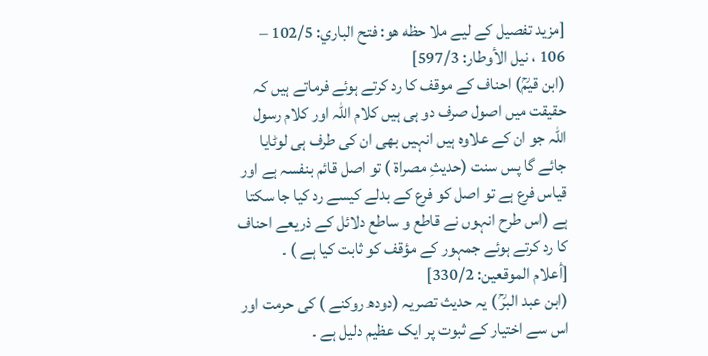[مزيد تفصيل كے ليے ملا حظه هو: فتح الباري: 102/5 – 106 ، نيل الأوطار: 597/3]
(ابن قیمؒ) احناف کے موقف کا رد کرتے ہوئے فرماتے ہیں کہ حقیقت میں اصول صرف دو ہی ہیں کلام اللہ اور کلام رسول اللہ جو ان کے علاوہ ہیں انہیں بھی ان کی طرف ہی لوٹایا جائے گا پس سنت (حدیثِ مصراۃ ) تو اصل قائم بنفسہ ہے اور قیاس فرع ہے تو اصل کو فرع کے بدلے کیسے رد کیا جا سکتا ہے (اس طرح انہوں نے قاطع و ساطع دلائل کے ذریعے احناف کا رد کرتے ہوئے جمہور کے مؤقف کو ثابت کیا ہے ) ۔
[أعلام الموقعين: 330/2]
(ابن عبد البرؒ ) یہ حدیث تصریہ (دودھ روکنے ) کی حرمت اور اس سے اختیار کے ثبوت پر ایک عظیم دلیل ہے ۔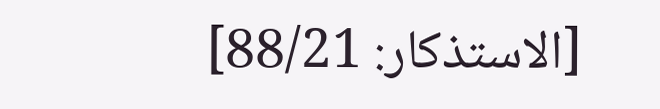[الاستذكار: 88/21]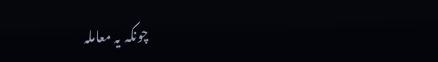چونکہ یہ معاملہ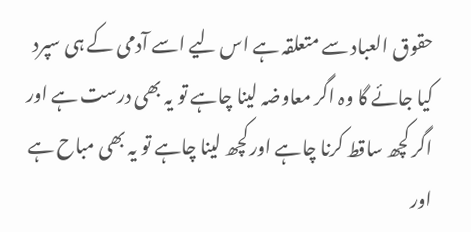حقوق العباد سے متعلقہ ہے اس لیے اسے آدمی کے ہی سپرد کیا جائے گا وہ اگر معاوضہ لینا چاہے تو یہ بھی درست ہے اور اگر کچھ ساقط کرنا چاہے اور کچھ لینا چاہے تو یہ بھی مباح ہے اور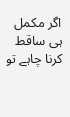اگر مکمل ہی ساقط کرنا چاہے تو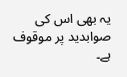یہ بھی اس کی صوابدید پر موقوف ہے۔